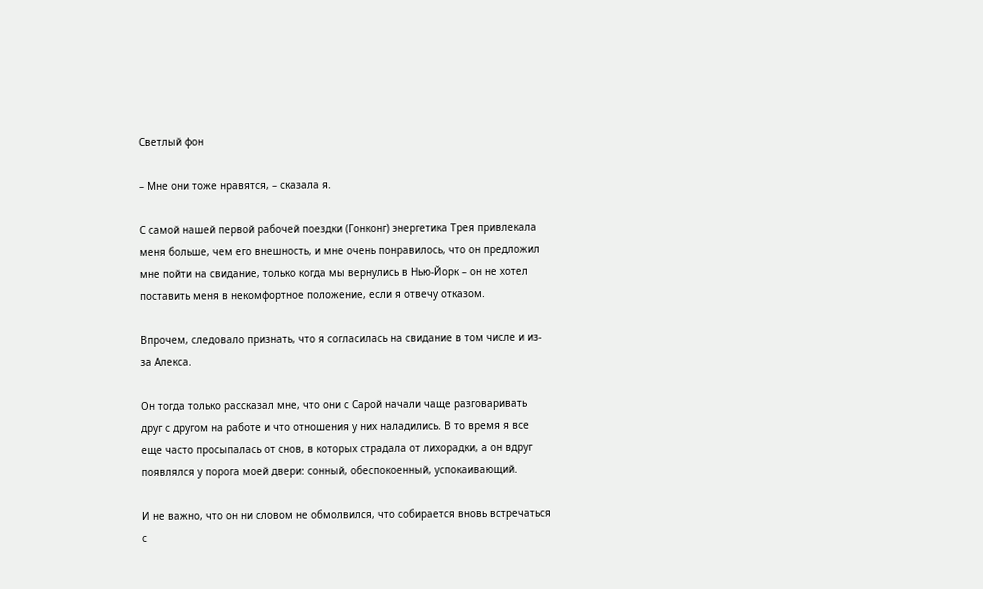Светлый фон

– Мне они тоже нравятся, – сказала я.

С самой нашей первой рабочей поездки (Гонконг) энергетика Трея привлекала меня больше, чем его внешность, и мне очень понравилось, что он предложил мне пойти на свидание, только когда мы вернулись в Нью-Йорк – он не хотел поставить меня в некомфортное положение, если я отвечу отказом.

Впрочем, следовало признать, что я согласилась на свидание в том числе и из-за Алекса.

Он тогда только рассказал мне, что они с Сарой начали чаще разговаривать друг с другом на работе и что отношения у них наладились. В то время я все еще часто просыпалась от снов, в которых страдала от лихорадки, а он вдруг появлялся у порога моей двери: сонный, обеспокоенный, успокаивающий.

И не важно, что он ни словом не обмолвился, что собирается вновь встречаться с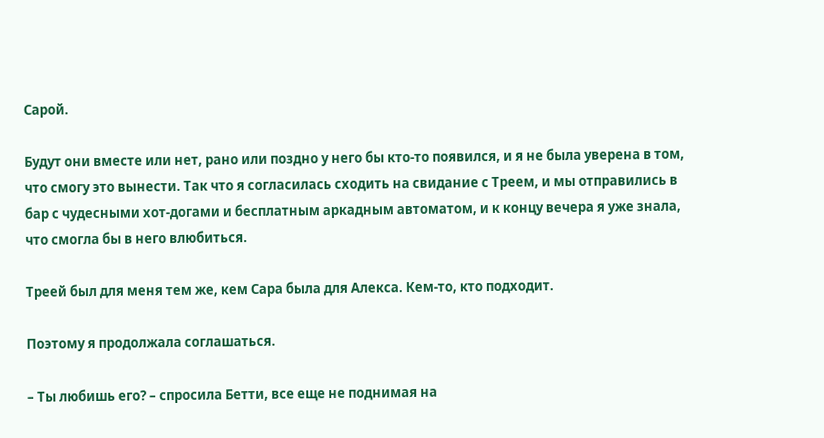Сарой.

Будут они вместе или нет, рано или поздно у него бы кто-то появился, и я не была уверена в том, что смогу это вынести. Так что я согласилась сходить на свидание с Треем, и мы отправились в бар с чудесными хот-догами и бесплатным аркадным автоматом, и к концу вечера я уже знала, что смогла бы в него влюбиться.

Треей был для меня тем же, кем Сара была для Алекса. Кем-то, кто подходит.

Поэтому я продолжала соглашаться.

– Ты любишь его? – спросила Бетти, все еще не поднимая на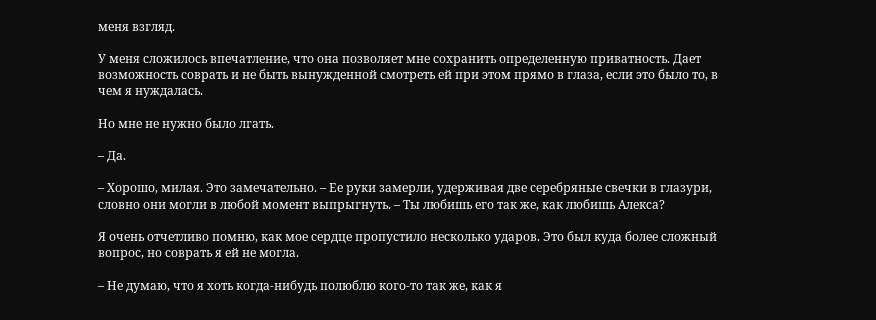меня взгляд.

У меня сложилось впечатление, что она позволяет мне сохранить определенную приватность. Дает возможность соврать и не быть вынужденной смотреть ей при этом прямо в глаза, если это было то, в чем я нуждалась.

Но мне не нужно было лгать.

– Да.

– Хорошо, милая. Это замечательно. – Ее руки замерли, удерживая две серебряные свечки в глазури, словно они могли в любой момент выпрыгнуть. – Ты любишь его так же, как любишь Алекса?

Я очень отчетливо помню, как мое сердце пропустило несколько ударов. Это был куда более сложный вопрос, но соврать я ей не могла.

– Не думаю, что я хоть когда-нибудь полюблю кого-то так же, как я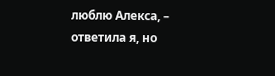люблю Алекса, – ответила я, но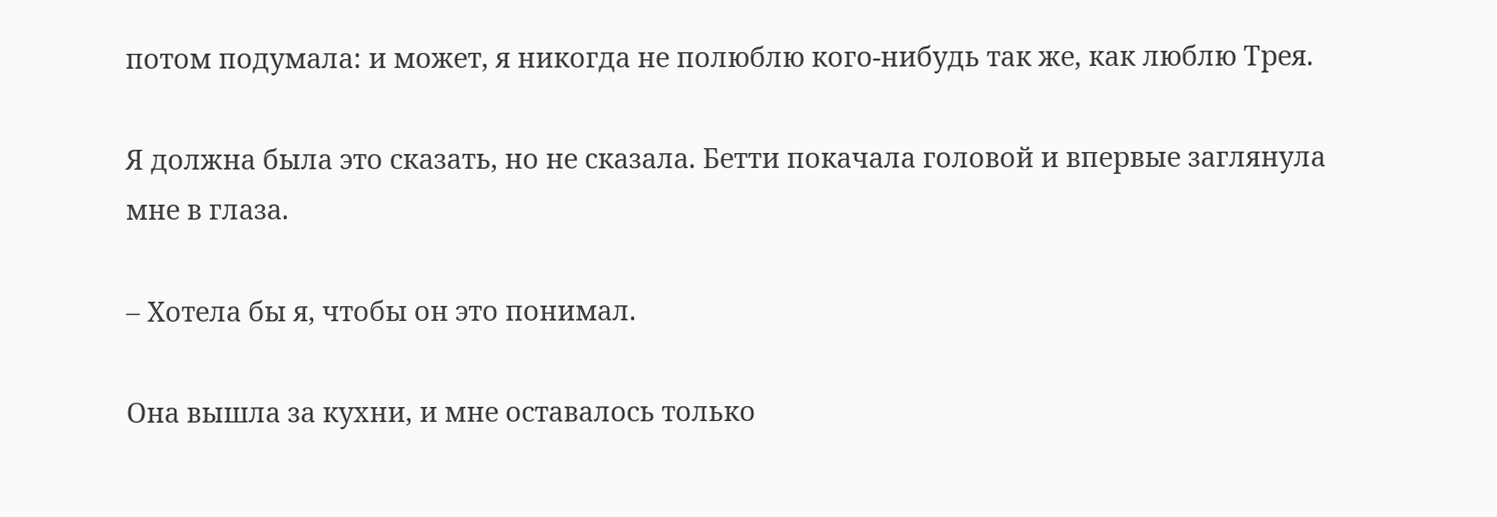потом подумала: и может, я никогда не полюблю кого-нибудь так же, как люблю Трея.

Я должна была это сказать, но не сказала. Бетти покачала головой и впервые заглянула мне в глаза.

– Хотела бы я, чтобы он это понимал.

Она вышла за кухни, и мне оставалось только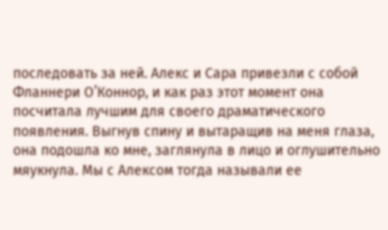последовать за ней. Алекс и Сара привезли с собой Фланнери О’Коннор, и как раз этот момент она посчитала лучшим для своего драматического появления. Выгнув спину и вытаращив на меня глаза, она подошла ко мне, заглянула в лицо и оглушительно мяукнула. Мы с Алексом тогда называли ее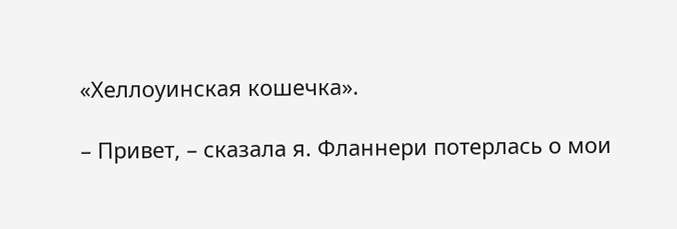«Хеллоуинская кошечка».

– Привет, – сказала я. Фланнери потерлась о мои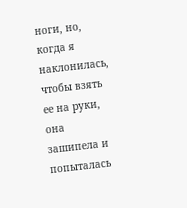ноги, но, когда я наклонилась, чтобы взять ее на руки, она зашипела и попыталась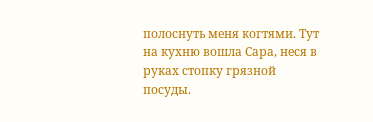полоснуть меня когтями. Тут на кухню вошла Сара, неся в руках стопку грязной посуды.